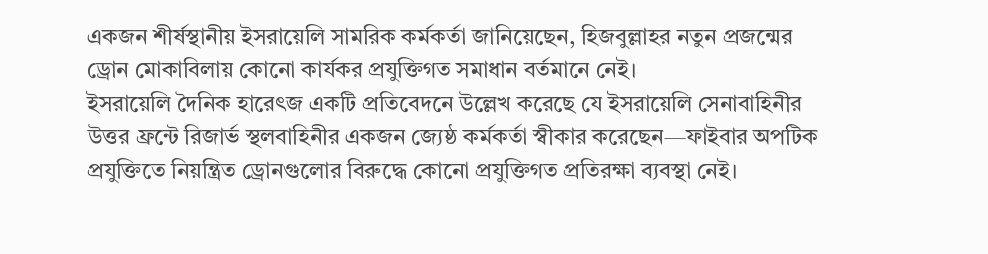একজন শীর্ষস্থানীয় ইসরায়েলি সামরিক কর্মকর্তা জানিয়েছেন, হিজবুল্লাহর নতুন প্রজন্মের ড্রোন মোকাবিলায় কোনো কার্যকর প্রযুক্তিগত সমাধান বর্তমানে নেই।
ইসরায়েলি দৈনিক হারেৎজ একটি প্রতিবেদনে উল্লেখ করেছে যে ইসরায়েলি সেনাবাহিনীর উত্তর ফ্রন্টে রিজার্ভ স্থলবাহিনীর একজন জ্যেষ্ঠ কর্মকর্তা স্বীকার করেছেন—ফাইবার অপটিক প্রযুক্তিতে নিয়ন্ত্রিত ড্রোনগুলোর বিরুদ্ধে কোনো প্রযুক্তিগত প্রতিরক্ষা ব্যবস্থা নেই।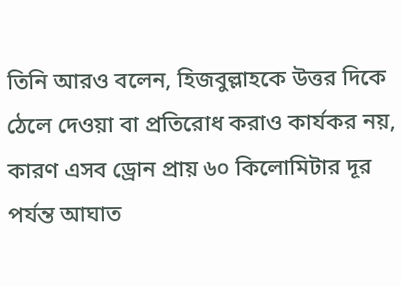তিনি আরও বলেন, হিজবুল্লাহকে উত্তর দিকে ঠেলে দেওয়া বা প্রতিরোধ করাও কার্যকর নয়, কারণ এসব ড্রোন প্রায় ৬০ কিলোমিটার দূর পর্যন্ত আঘাত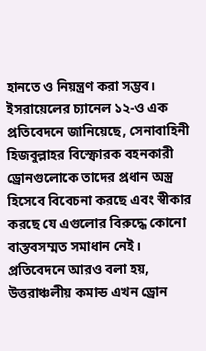হানতে ও নিয়ন্ত্রণ করা সম্ভব।
ইসরায়েলের চ্যানেল ১২-ও এক প্রতিবেদনে জানিয়েছে, সেনাবাহিনী হিজবুল্লাহর বিস্ফোরক বহনকারী ড্রোনগুলোকে তাদের প্রধান অস্ত্র হিসেবে বিবেচনা করছে এবং স্বীকার করছে যে এগুলোর বিরুদ্ধে কোনো বাস্তবসম্মত সমাধান নেই।
প্রতিবেদনে আরও বলা হয়, উত্তরাঞ্চলীয় কমান্ড এখন ড্রোন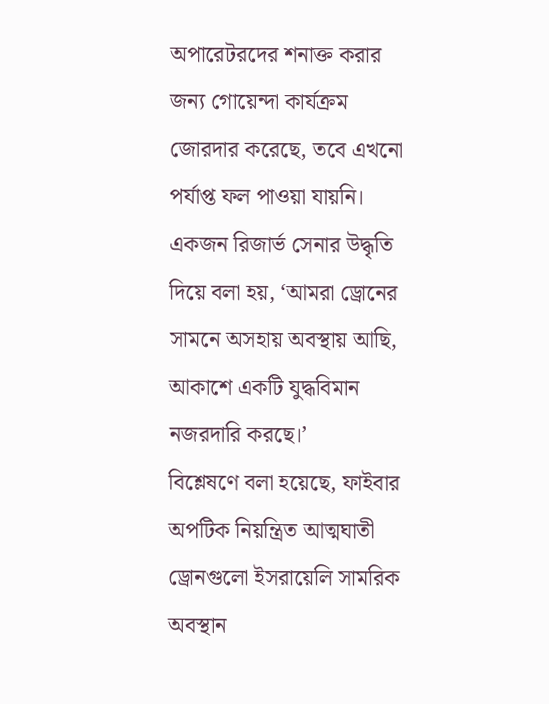অপারেটরদের শনাক্ত করার জন্য গোয়েন্দা কার্যক্রম জোরদার করেছে, তবে এখনো পর্যাপ্ত ফল পাওয়া যায়নি।
একজন রিজার্ভ সেনার উদ্ধৃতি দিয়ে বলা হয়, ‘আমরা ড্রোনের সামনে অসহায় অবস্থায় আছি, আকাশে একটি যুদ্ধবিমান নজরদারি করছে।’
বিশ্লেষণে বলা হয়েছে, ফাইবার অপটিক নিয়ন্ত্রিত আত্মঘাতী ড্রোনগুলো ইসরায়েলি সামরিক অবস্থান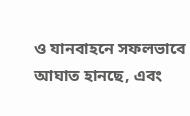ও যানবাহনে সফলভাবে আঘাত হানছে, এবং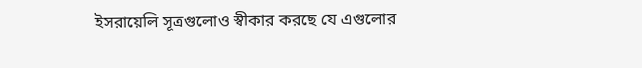ইসরায়েলি সূত্রগুলোও স্বীকার করছে যে এগুলোর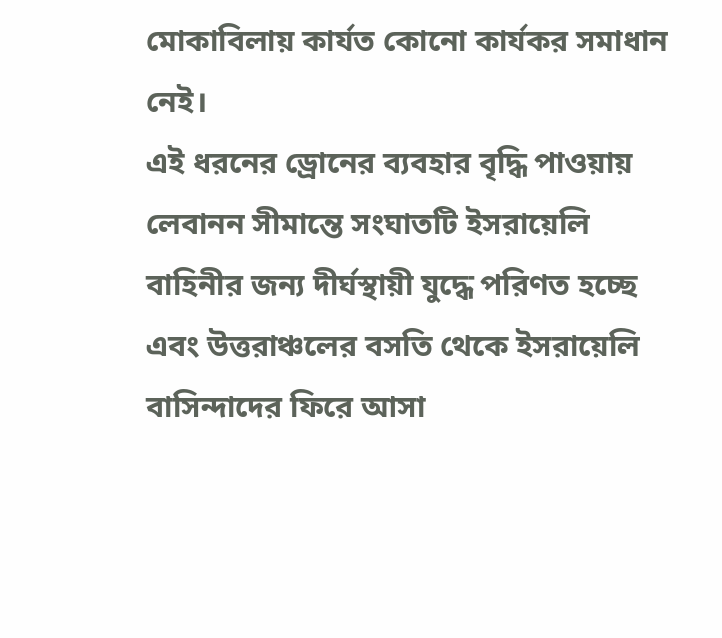মোকাবিলায় কার্যত কোনো কার্যকর সমাধান নেই।
এই ধরনের ড্রোনের ব্যবহার বৃদ্ধি পাওয়ায় লেবানন সীমান্তে সংঘাতটি ইসরায়েলি বাহিনীর জন্য দীর্ঘস্থায়ী যুদ্ধে পরিণত হচ্ছে এবং উত্তরাঞ্চলের বসতি থেকে ইসরায়েলি বাসিন্দাদের ফিরে আসা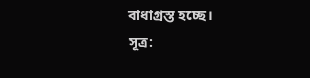বাধাগ্রস্ত হচ্ছে।
সূত্র: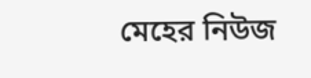মেহের নিউজ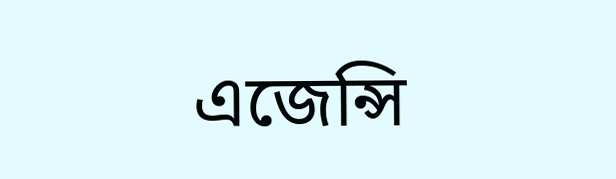এজেন্সি